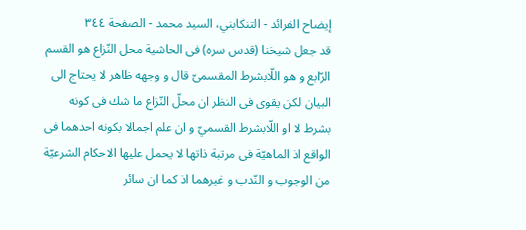إيضاح الفرائد - التنكابني، السيد محمد - الصفحة ٣٤٤
قد جعل شيخنا (قدس سره) فى الحاشية محل النّزاع هو القسم الرّابع و هو اللّابشرط المقسمىّ قال و وجهه ظاهر لا يحتاج الى البيان لكن يقوى فى النظر ان محلّ النّزاع ما شك فى كونه بشرط لا او اللّابشرط القسميّ و ان علم اجمالا بكونه احدهما فى الواقع اذ الماهيّة فى مرتبة ذاتها لا يحمل عليها الاحكام الشرعيّة من الوجوب و النّدب و غيرهما اذ كما ان سائر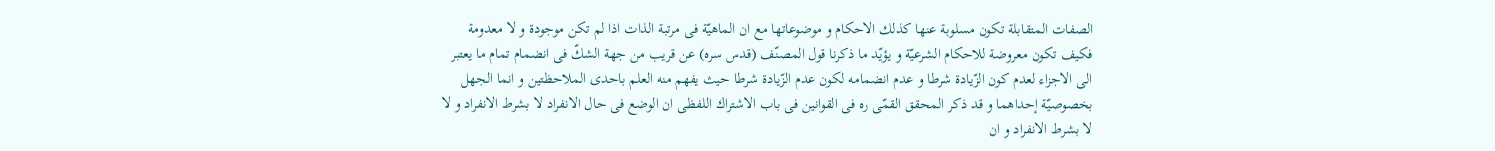الصفات المتقابلة تكون مسلوبة عنها كذلك الاحكام و موضوعاتها مع ان الماهيّة فى مرتبة الذات اذا لم تكن موجودة و لا معدومة فكيف تكون معروضة للاحكام الشرعيّة و يؤيّد ما ذكرنا قول المصنّف (قدس سره) عن قريب من جهة الشكّ فى انضمام تمام ما يعتبر الى الاجزاء لعدم كون الزّيادة شرطا و عدم انضمامه لكون عدم الزّيادة شرطا حيث يفهم منه العلم باحدى الملاحظتين و انما الجهل بخصوصيّة إحداهما و قد ذكر المحقق القمّى ره فى القوانين فى باب الاشتراك اللفظى ان الوضع فى حال الانفراد لا بشرط الانفراد و لا لا بشرط الانفراد و ان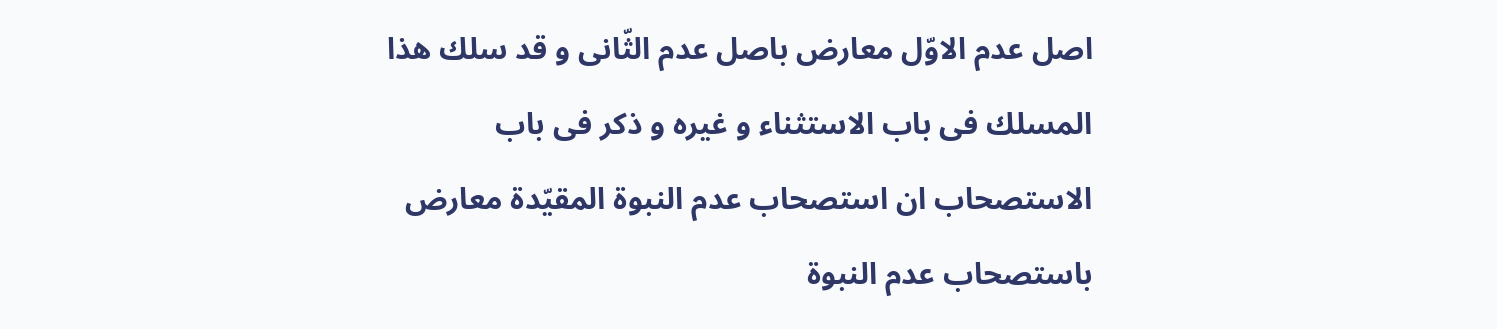اصل عدم الاوّل معارض باصل عدم الثّانى و قد سلك هذا المسلك فى باب الاستثناء و غيره و ذكر فى باب الاستصحاب ان استصحاب عدم النبوة المقيّدة معارض باستصحاب عدم النبوة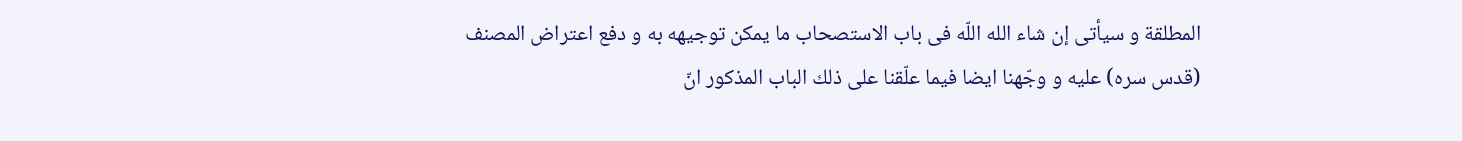المطلقة و سيأتى إن شاء الله اللّه فى باب الاستصحاب ما يمكن توجيهه به و دفع اعتراض المصنف (قدس سره) عليه و وجّهنا ايضا فيما علّقنا على ذلك الباب المذكور انّ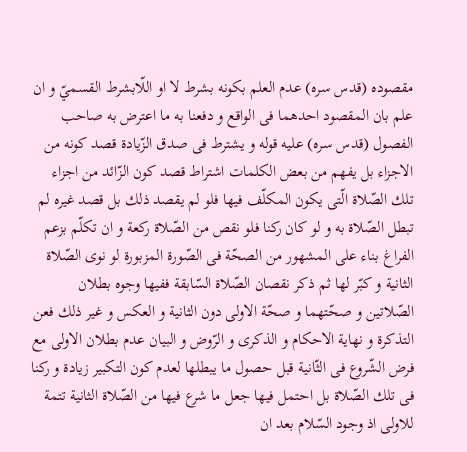مقصوده (قدس سره) عدم العلم بكونه بشرط لا او اللّابشرط القسميّ و ان علم بان المقصود احدهما فى الواقع و دفعنا به ما اعترض به صاحب الفصول (قدس سره) عليه قوله و يشترط فى صدق الزّيادة قصد كونه من الاجزاء بل يفهم من بعض الكلمات اشتراط قصد كون الزّائد من اجزاء تلك الصّلاة الّتى يكون المكلّف فيها فلو لم يقصد ذلك بل قصد غيره لم تبطل الصّلاة به و لو كان ركنا فلو نقص من الصّلاة ركعة و ان تكلّم بزعم الفراغ بناء على المشهور من الصحّة فى الصّورة المزبورة لو نوى الصّلاة الثانية و كبّر لها ثم ذكر نقصان الصّلاة السّابقة ففيها وجوه بطلان الصّلاتين و صحّتهما و صحّة الاولى دون الثانية و العكس و غير ذلك فعن التذكرة و نهاية الاحكام و الذكرى و الرّوض و البيان عدم بطلان الاولى مع فرض الشّروع فى الثّانية قبل حصول ما يبطلها لعدم كون التكبير زيادة و ركنا فى تلك الصّلاة بل احتمل فيها جعل ما شرع فيها من الصّلاة الثانية تتمة للاولى اذ وجود السّلام بعد ان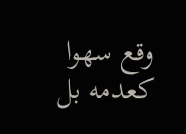وقع سهوا كعدمه بل